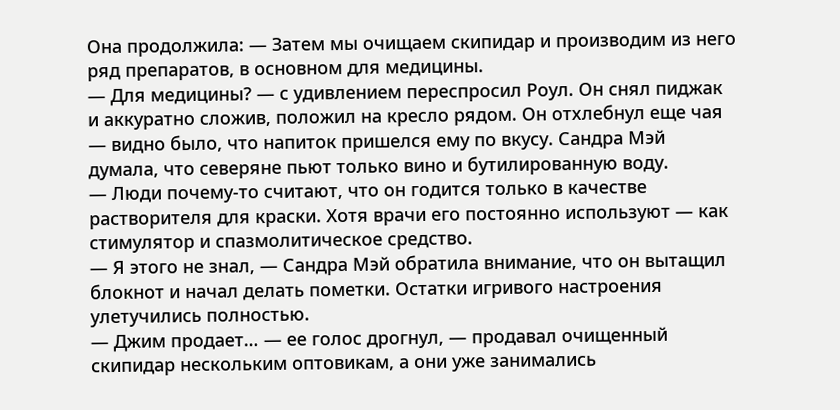Она продолжила: — Затем мы очищаем скипидар и производим из него ряд препаратов, в основном для медицины.
— Для медицины? — с удивлением переспросил Роул. Он снял пиджак и аккуратно сложив, положил на кресло рядом. Он отхлебнул еще чая — видно было, что напиток пришелся ему по вкусу. Сандра Мэй думала, что северяне пьют только вино и бутилированную воду.
— Люди почему-то считают, что он годится только в качестве растворителя для краски. Хотя врачи его постоянно используют — как стимулятор и спазмолитическое средство.
— Я этого не знал, — Сандра Мэй обратила внимание, что он вытащил блокнот и начал делать пометки. Остатки игривого настроения улетучились полностью.
— Джим продает… — ее голос дрогнул, — продавал очищенный скипидар нескольким оптовикам, а они уже занимались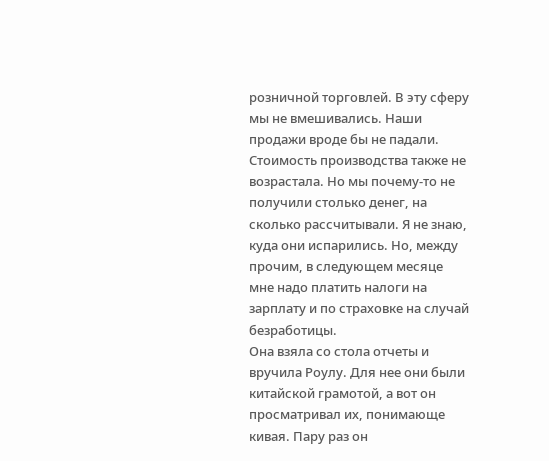розничной торговлей. В эту сферу мы не вмешивались. Наши продажи вроде бы не падали. Стоимость производства также не возрастала. Но мы почему-то не получили столько денег, на сколько рассчитывали. Я не знаю, куда они испарились. Но, между прочим, в следующем месяце мне надо платить налоги на зарплату и по страховке на случай безработицы.
Она взяла со стола отчеты и вручила Роулу. Для нее они были китайской грамотой, а вот он просматривал их, понимающе кивая. Пару раз он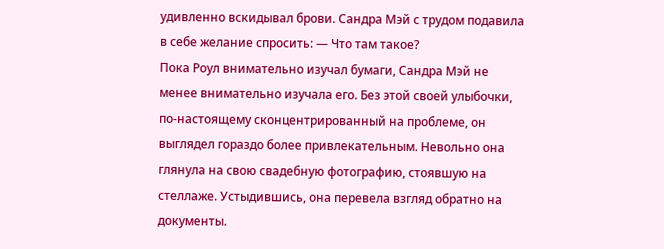удивленно вскидывал брови. Сандра Мэй с трудом подавила в себе желание спросить: — Что там такое?
Пока Роул внимательно изучал бумаги, Сандра Мэй не менее внимательно изучала его. Без этой своей улыбочки, по-настоящему сконцентрированный на проблеме, он выглядел гораздо более привлекательным. Невольно она глянула на свою свадебную фотографию, стоявшую на стеллаже. Устыдившись, она перевела взгляд обратно на документы.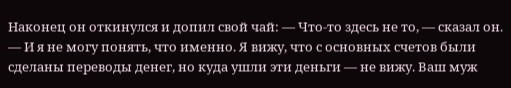Наконец он откинулся и допил свой чай: — Что-то здесь не то, — сказал он. — И я не могу понять, что именно. Я вижу, что с основных счетов были сделаны переводы денег, но куда ушли эти деньги — не вижу. Ваш муж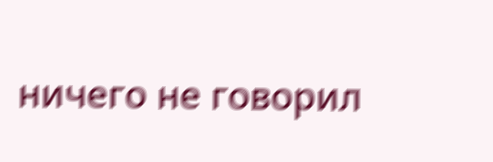ничего не говорил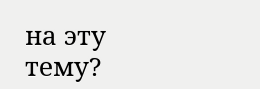на эту тему?